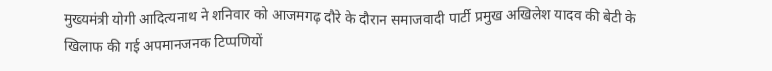मुख्यमंत्री योगी आदित्यनाथ ने शनिवार को आजमगढ़ दौरे के दौरान समाजवादी पार्टी प्रमुख अखिलेश यादव की बेटी के खिलाफ की गई अपमानजनक टिप्पणियों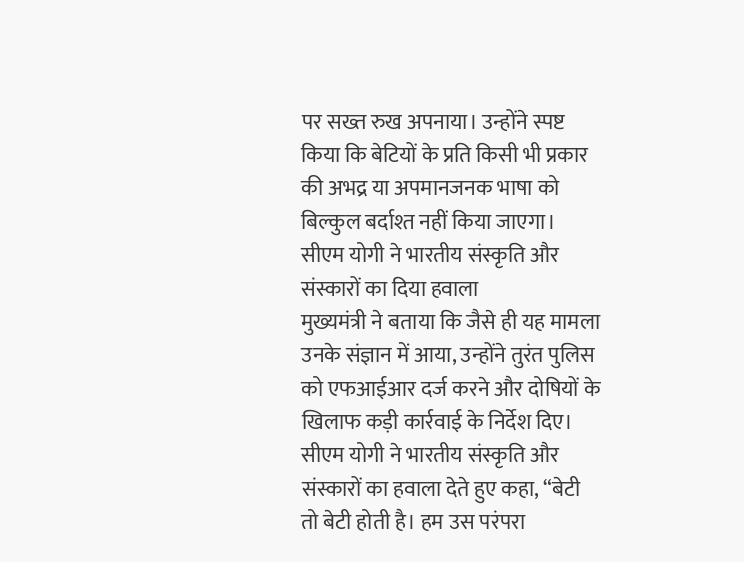पर सख्त रुख अपनाया। उन्होंने स्पष्ट किया कि बेटियों के प्रति किसी भी प्रकार की अभद्र या अपमानजनक भाषा को बिल्कुल बर्दाश्त नहीं किया जाएगा।
सीएम योगी ने भारतीय संस्कृति और संस्कारों का दिया हवाला
मुख्यमंत्री ने बताया कि जैसे ही यह मामला उनके संज्ञान में आया, उन्होंने तुरंत पुलिस को एफआईआर दर्ज करने और दोषियों के खिलाफ कड़ी कार्रवाई के निर्देश दिए। सीएम योगी ने भारतीय संस्कृति और संस्कारों का हवाला देते हुए कहा, “बेटी तो बेटी होती है। हम उस परंपरा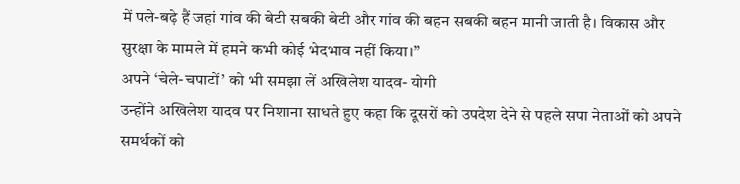में पले-बढ़े हैं जहां गांव की बेटी सबकी बेटी और गांव की बहन सबकी बहन मानी जाती है। विकास और सुरक्षा के मामले में हमने कभी कोई भेदभाव नहीं किया।”
अपने ‘चेले-चपाटों’ को भी समझा लें अखिलेश यादव- योगी
उन्होंने अखिलेश यादव पर निशाना साधते हुए कहा कि दूसरों को उपदेश देने से पहले सपा नेताओं को अपने समर्थकों को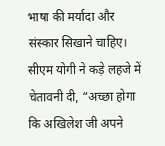भाषा की मर्यादा और संस्कार सिखाने चाहिए। सीएम योगी ने कड़े लहजे में चेतावनी दी, “अच्छा होगा कि अखिलेश जी अपने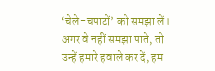‘चेले-चपाटों’ को समझा लें। अगर वे नहीं समझा पाते, तो उन्हें हमारे हवाले कर दें, हम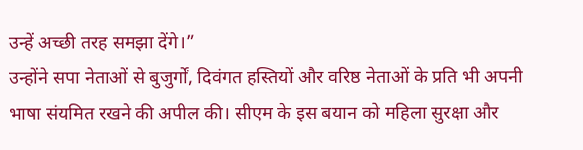उन्हें अच्छी तरह समझा देंगे।”
उन्होंने सपा नेताओं से बुजुर्गों, दिवंगत हस्तियों और वरिष्ठ नेताओं के प्रति भी अपनी भाषा संयमित रखने की अपील की। सीएम के इस बयान को महिला सुरक्षा और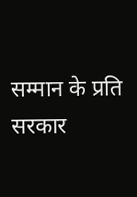सम्मान के प्रति सरकार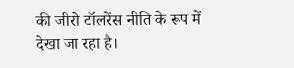की जीरो टॉलरेंस नीति के रूप में देखा जा रहा है।